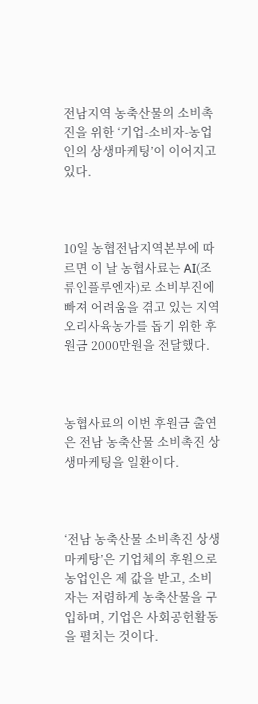전남지역 농축산물의 소비촉진을 위한 ‘기업-소비자-농업인의 상생마케팅’이 이어지고 있다.



10일 농협전남지역본부에 따르면 이 날 농협사료는 AI(조류인플루엔자)로 소비부진에 빠져 어려움을 겪고 있는 지역 오리사육농가를 돕기 위한 후원금 2000만원을 전달했다.



농협사료의 이번 후원금 출연은 전남 농축산물 소비촉진 상생마케팅을 일환이다.



‘전남 농축산물 소비촉진 상생 마케탕’은 기업체의 후원으로 농업인은 제 값을 받고, 소비자는 저렴하게 농축산물을 구입하며, 기업은 사회공헌활동을 펼치는 것이다.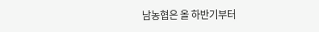남농협은 올 하반기부터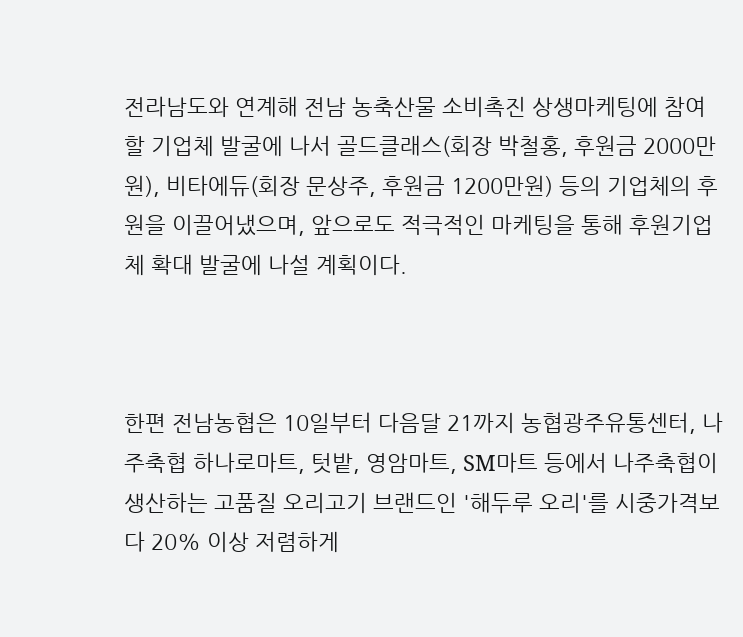전라남도와 연계해 전남 농축산물 소비촉진 상생마케팅에 참여할 기업체 발굴에 나서 골드클래스(회장 박철홍, 후원금 2000만원), 비타에듀(회장 문상주, 후원금 1200만원) 등의 기업체의 후원을 이끌어냈으며, 앞으로도 적극적인 마케팅을 통해 후원기업체 확대 발굴에 나설 계획이다.



한편 전남농협은 10일부터 다음달 21까지 농협광주유통센터, 나주축협 하나로마트, 텃밭, 영암마트, SM마트 등에서 나주축협이 생산하는 고품질 오리고기 브랜드인 '해두루 오리'를 시중가격보다 20% 이상 저렴하게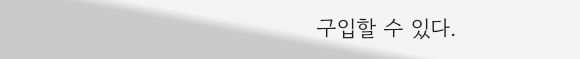구입할 수 있다.